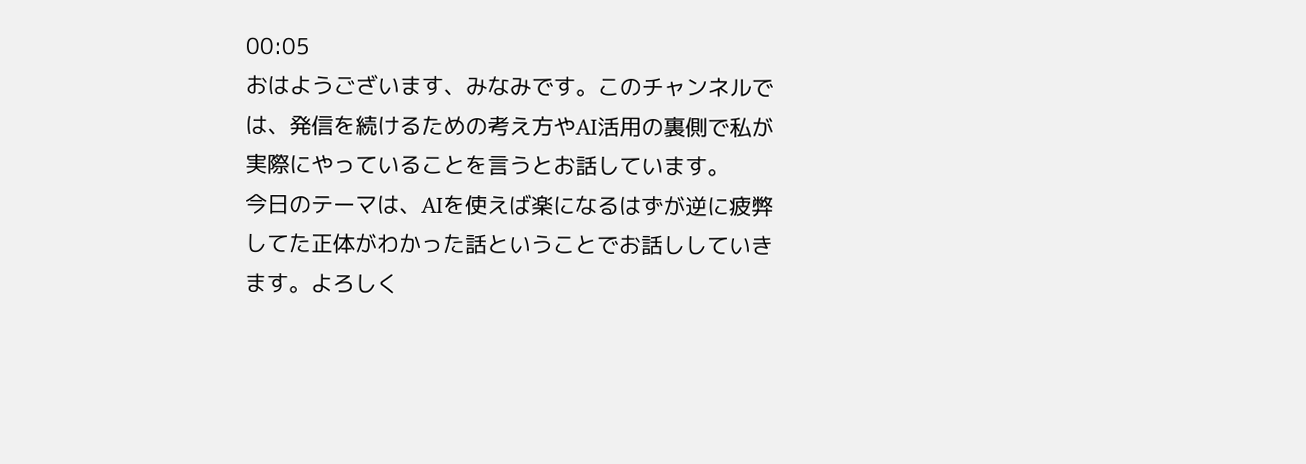00:05
おはようございます、みなみです。このチャンネルでは、発信を続けるための考え方やAI活用の裏側で私が実際にやっていることを言うとお話しています。
今日のテーマは、AIを使えば楽になるはずが逆に疲弊してた正体がわかった話ということでお話ししていきます。よろしく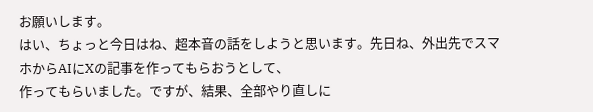お願いします。
はい、ちょっと今日はね、超本音の話をしようと思います。先日ね、外出先でスマホからAIにXの記事を作ってもらおうとして、
作ってもらいました。ですが、結果、全部やり直しに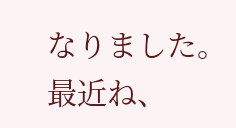なりました。
最近ね、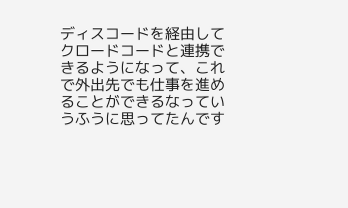ディスコードを経由してクロードコードと連携できるようになって、これで外出先でも仕事を進めることができるなっていうふうに思ってたんです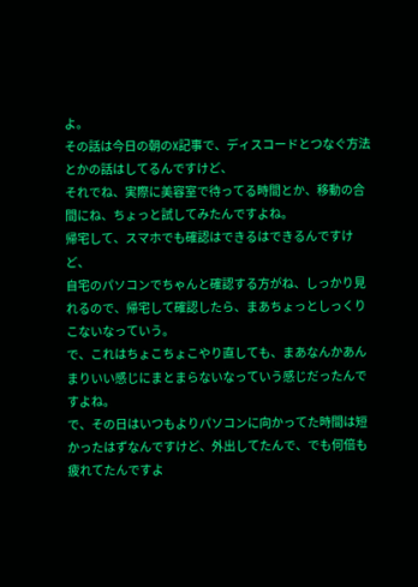よ。
その話は今日の朝のX記事で、ディスコードとつなぐ方法とかの話はしてるんですけど、
それでね、実際に美容室で待ってる時間とか、移動の合間にね、ちょっと試してみたんですよね。
帰宅して、スマホでも確認はできるはできるんですけど、
自宅のパソコンでちゃんと確認する方がね、しっかり見れるので、帰宅して確認したら、まあちょっとしっくりこないなっていう。
で、これはちょこちょこやり直しても、まあなんかあんまりいい感じにまとまらないなっていう感じだったんですよね。
で、その日はいつもよりパソコンに向かってた時間は短かったはずなんですけど、外出してたんで、でも何倍も疲れてたんですよ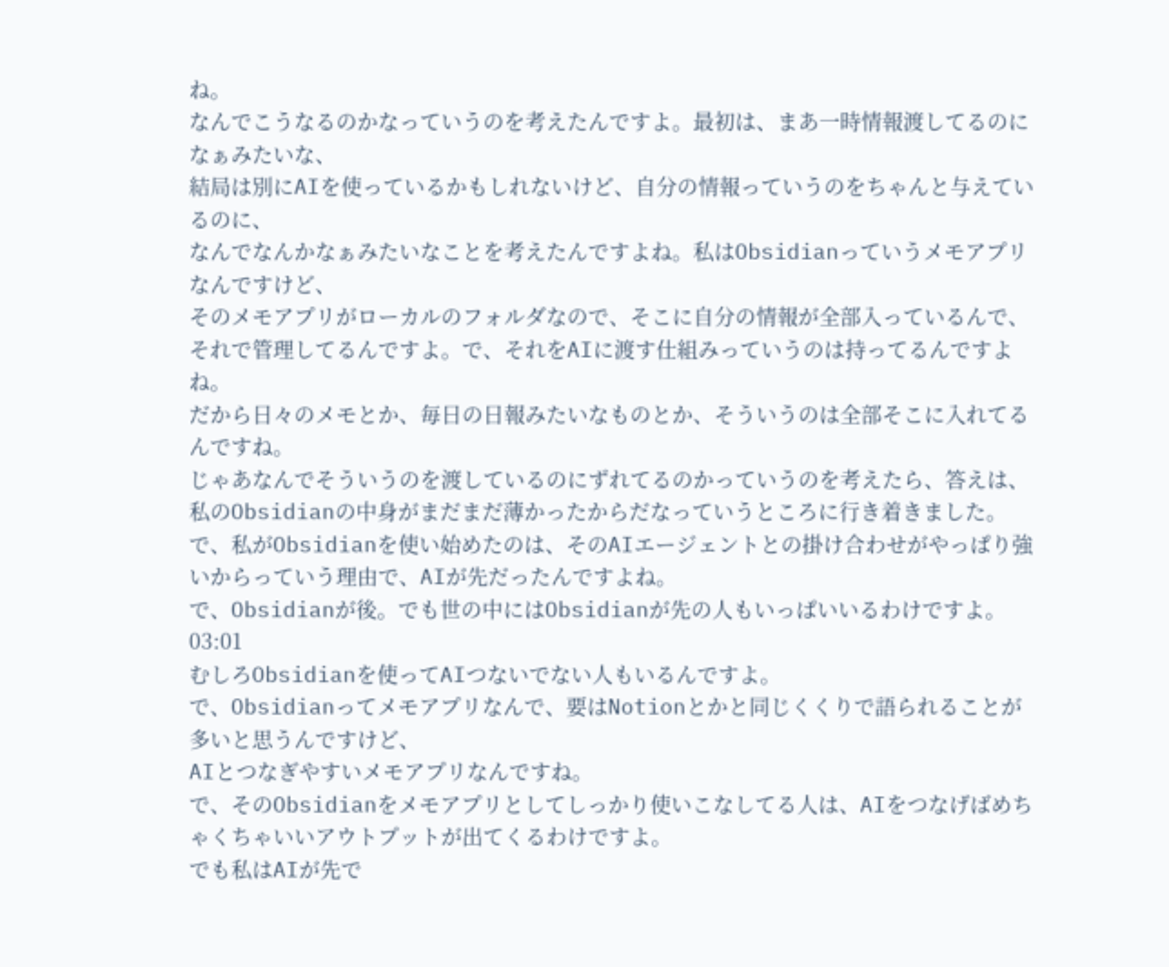ね。
なんでこうなるのかなっていうのを考えたんですよ。最初は、まあ一時情報渡してるのになぁみたいな、
結局は別にAIを使っているかもしれないけど、自分の情報っていうのをちゃんと与えているのに、
なんでなんかなぁみたいなことを考えたんですよね。私はObsidianっていうメモアプリなんですけど、
そのメモアプリがローカルのフォルダなので、そこに自分の情報が全部入っているんで、
それで管理してるんですよ。で、それをAIに渡す仕組みっていうのは持ってるんですよね。
だから日々のメモとか、毎日の日報みたいなものとか、そういうのは全部そこに入れてるんですね。
じゃあなんでそういうのを渡しているのにずれてるのかっていうのを考えたら、答えは、私のObsidianの中身がまだまだ薄かったからだなっていうところに行き着きました。
で、私がObsidianを使い始めたのは、そのAIエージェントとの掛け合わせがやっぱり強いからっていう理由で、AIが先だったんですよね。
で、Obsidianが後。でも世の中にはObsidianが先の人もいっぱいいるわけですよ。
03:01
むしろObsidianを使ってAIつないでない人もいるんですよ。
で、Obsidianってメモアプリなんで、要はNotionとかと同じくくりで語られることが多いと思うんですけど、
AIとつなぎやすいメモアプリなんですね。
で、そのObsidianをメモアプリとしてしっかり使いこなしてる人は、AIをつなげばめちゃくちゃいいアウトプットが出てくるわけですよ。
でも私はAIが先で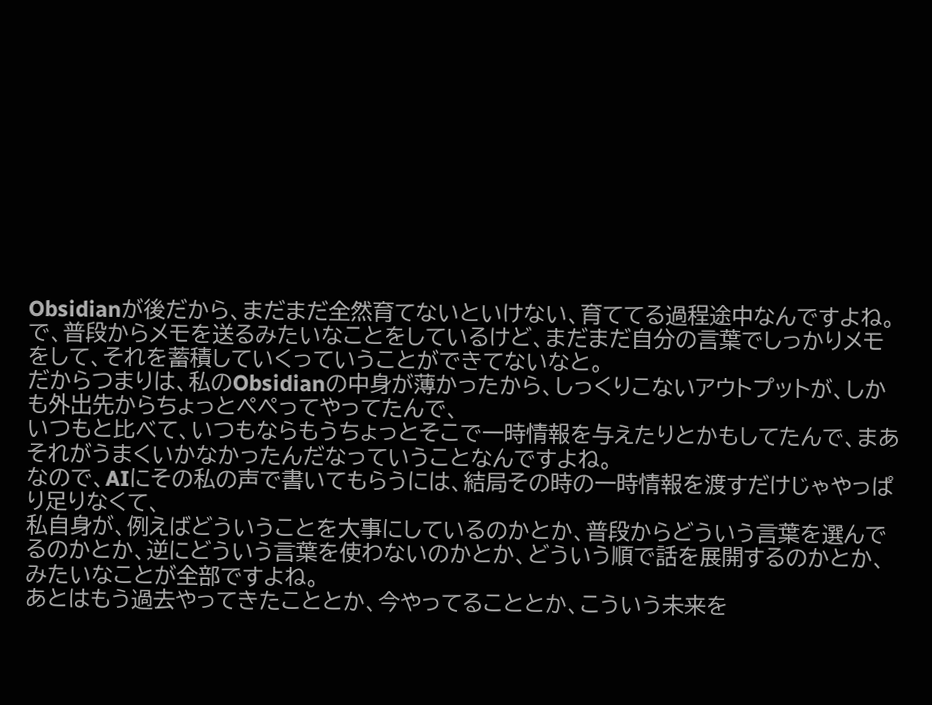Obsidianが後だから、まだまだ全然育てないといけない、育ててる過程途中なんですよね。
で、普段からメモを送るみたいなことをしているけど、まだまだ自分の言葉でしっかりメモをして、それを蓄積していくっていうことができてないなと。
だからつまりは、私のObsidianの中身が薄かったから、しっくりこないアウトプットが、しかも外出先からちょっとペペってやってたんで、
いつもと比べて、いつもならもうちょっとそこで一時情報を与えたりとかもしてたんで、まあそれがうまくいかなかったんだなっていうことなんですよね。
なので、AIにその私の声で書いてもらうには、結局その時の一時情報を渡すだけじゃやっぱり足りなくて、
私自身が、例えばどういうことを大事にしているのかとか、普段からどういう言葉を選んでるのかとか、逆にどういう言葉を使わないのかとか、どういう順で話を展開するのかとか、みたいなことが全部ですよね。
あとはもう過去やってきたこととか、今やってることとか、こういう未来を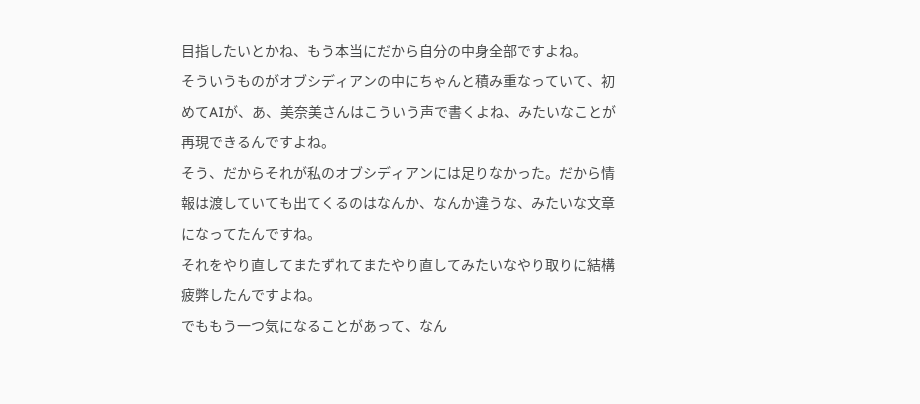目指したいとかね、もう本当にだから自分の中身全部ですよね。
そういうものがオブシディアンの中にちゃんと積み重なっていて、初めてAIが、あ、美奈美さんはこういう声で書くよね、みたいなことが再現できるんですよね。
そう、だからそれが私のオブシディアンには足りなかった。だから情報は渡していても出てくるのはなんか、なんか違うな、みたいな文章になってたんですね。
それをやり直してまたずれてまたやり直してみたいなやり取りに結構疲弊したんですよね。
でももう一つ気になることがあって、なん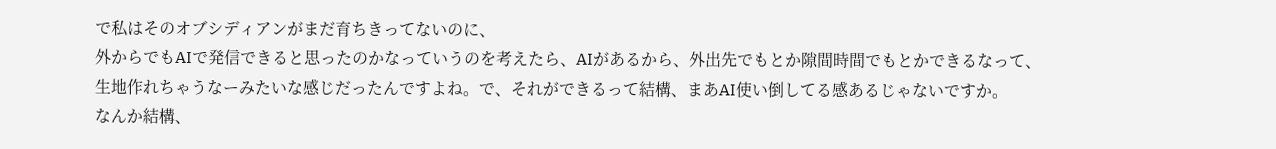で私はそのオブシディアンがまだ育ちきってないのに、
外からでもAIで発信できると思ったのかなっていうのを考えたら、AIがあるから、外出先でもとか隙間時間でもとかできるなって、
生地作れちゃうなーみたいな感じだったんですよね。で、それができるって結構、まあAI使い倒してる感あるじゃないですか。
なんか結構、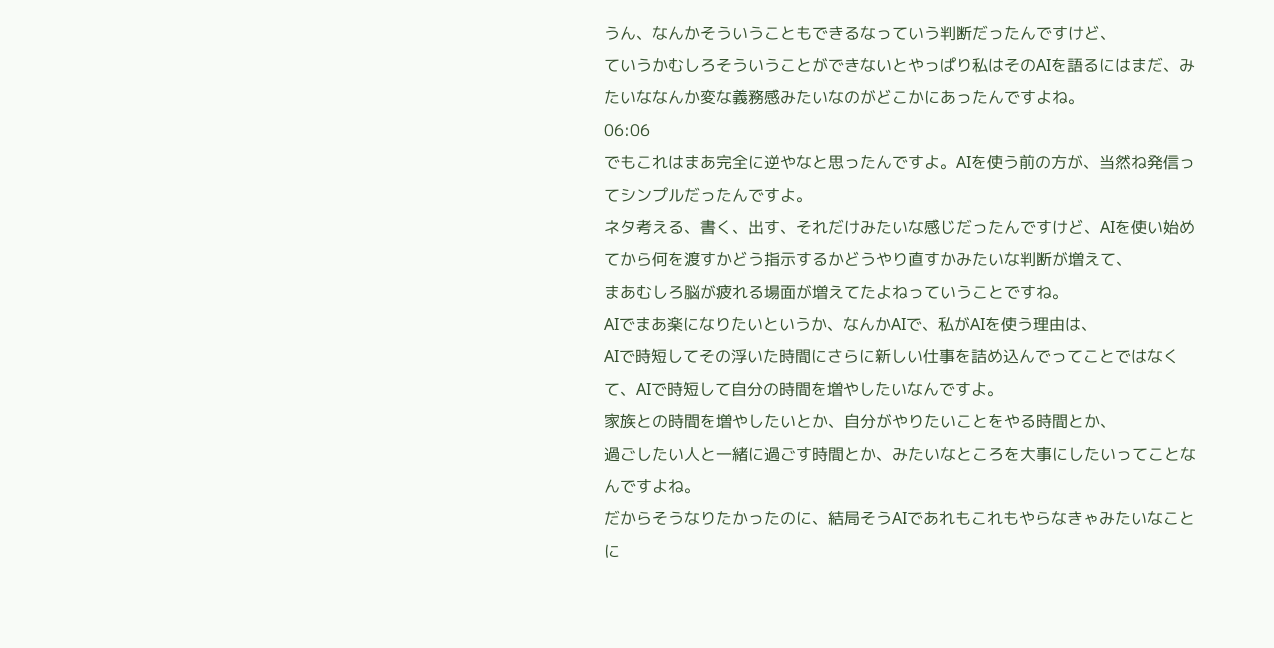うん、なんかそういうこともできるなっていう判断だったんですけど、
ていうかむしろそういうことができないとやっぱり私はそのAIを語るにはまだ、みたいななんか変な義務感みたいなのがどこかにあったんですよね。
06:06
でもこれはまあ完全に逆やなと思ったんですよ。AIを使う前の方が、当然ね発信ってシンプルだったんですよ。
ネタ考える、書く、出す、それだけみたいな感じだったんですけど、AIを使い始めてから何を渡すかどう指示するかどうやり直すかみたいな判断が増えて、
まあむしろ脳が疲れる場面が増えてたよねっていうことですね。
AIでまあ楽になりたいというか、なんかAIで、私がAIを使う理由は、
AIで時短してその浮いた時間にさらに新しい仕事を詰め込んでってことではなくて、AIで時短して自分の時間を増やしたいなんですよ。
家族との時間を増やしたいとか、自分がやりたいことをやる時間とか、
過ごしたい人と一緒に過ごす時間とか、みたいなところを大事にしたいってことなんですよね。
だからそうなりたかったのに、結局そうAIであれもこれもやらなきゃみたいなことに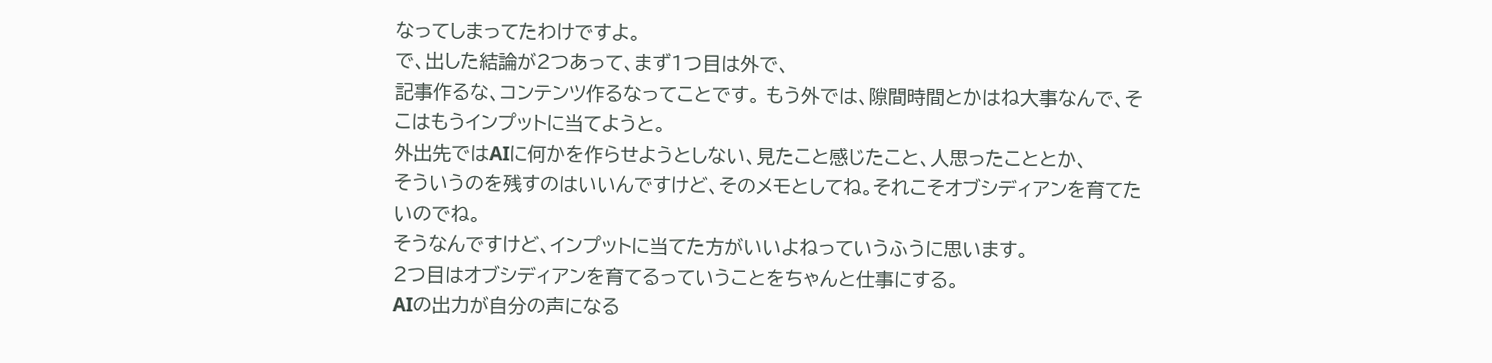なってしまってたわけですよ。
で、出した結論が2つあって、まず1つ目は外で、
記事作るな、コンテンツ作るなってことです。 もう外では、隙間時間とかはね大事なんで、そこはもうインプットに当てようと。
外出先ではAIに何かを作らせようとしない、見たこと感じたこと、人思ったこととか、
そういうのを残すのはいいんですけど、そのメモとしてね。それこそオブシディアンを育てたいのでね。
そうなんですけど、インプットに当てた方がいいよねっていうふうに思います。
2つ目はオブシディアンを育てるっていうことをちゃんと仕事にする。
AIの出力が自分の声になる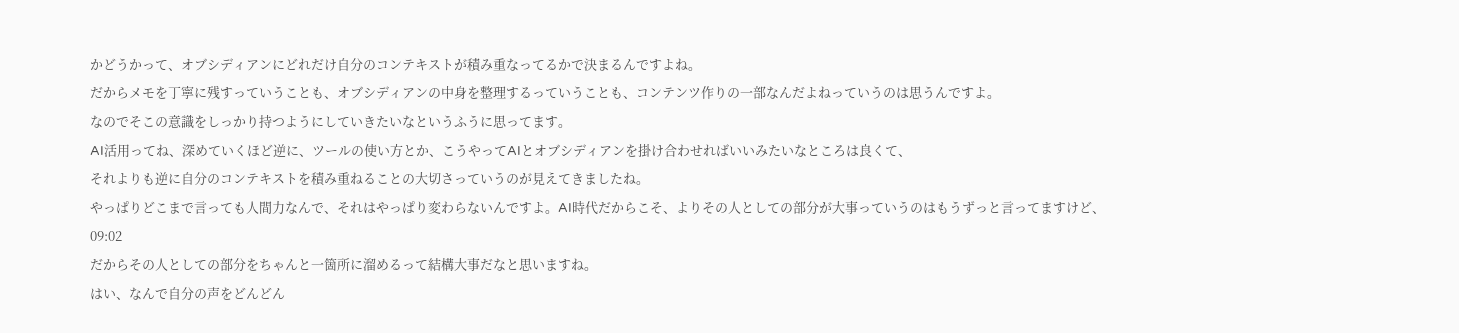かどうかって、オブシディアンにどれだけ自分のコンテキストが積み重なってるかで決まるんですよね。
だからメモを丁寧に残すっていうことも、オブシディアンの中身を整理するっていうことも、コンテンツ作りの一部なんだよねっていうのは思うんですよ。
なのでそこの意識をしっかり持つようにしていきたいなというふうに思ってます。
AI活用ってね、深めていくほど逆に、ツールの使い方とか、こうやってAIとオブシディアンを掛け合わせればいいみたいなところは良くて、
それよりも逆に自分のコンテキストを積み重ねることの大切さっていうのが見えてきましたね。
やっぱりどこまで言っても人間力なんで、それはやっぱり変わらないんですよ。AI時代だからこそ、よりその人としての部分が大事っていうのはもうずっと言ってますけど、
09:02
だからその人としての部分をちゃんと一箇所に溜めるって結構大事だなと思いますね。
はい、なんで自分の声をどんどん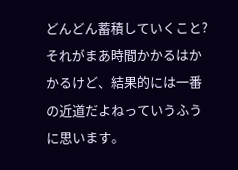どんどん蓄積していくこと?
それがまあ時間かかるはかかるけど、結果的には一番の近道だよねっていうふうに思います。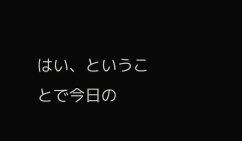はい、ということで今日の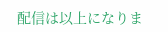配信は以上になりま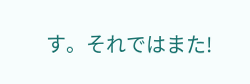す。それではまた!